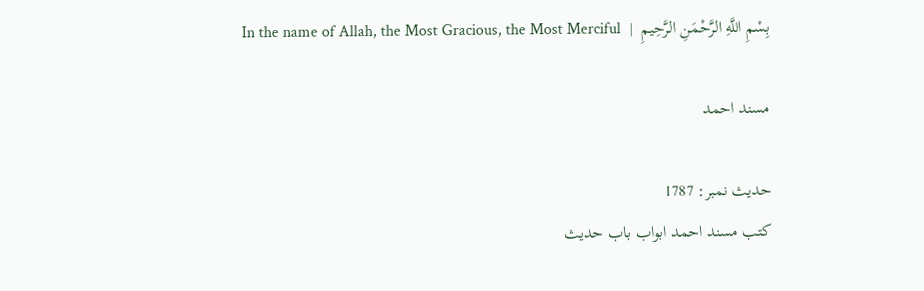بِسْمِ اللَّهِ الرَّحْمَنِ الرَّحِيمِ  |  In the name of Allah, the Most Gracious, the Most Merciful

مسند احمد

حدیث نمبر: 1787
کتب مسند احمد ابواب باب حدیث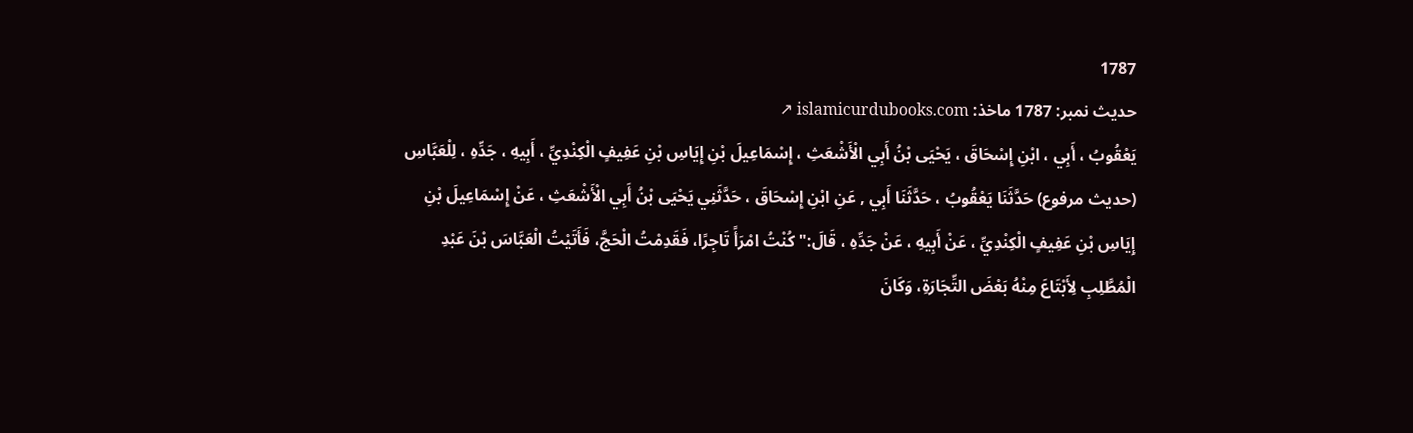1787
حدیث نمبر: 1787 ماخذ: islamicurdubooks.com ↗
يَعْقُوبُ ، أَبِي ، ابْنِ إِسْحَاقَ ، يَحْيَى بْنُ أَبِي الْأَشْعَثِ ، إِسْمَاعِيلَ بْنِ إِيَاسِ بْنِ عَفِيفٍ الْكِنْدِيِّ ، أَبِيهِ ، جَدِّهِ ، لِلْعَبَّاسِ
(حديث مرفوع) حَدَّثَنَا يَعْقُوبُ ، حَدَّثَنَا أَبِي , عَنِ ابْنِ إِسْحَاقَ ، حَدَّثَنِي يَحْيَى بْنُ أَبِي الْأَشْعَثِ ، عَنْ إِسْمَاعِيلَ بْنِ إِيَاسِ بْنِ عَفِيفٍ الْكِنْدِيِّ ، عَنْ أَبِيهِ ، عَنْ جَدِّهِ ، قَالَ:" كُنْتُ امْرَأً تَاجِرًا، فَقَدِمْتُ الْحَجَّ، فَأَتَيْتُ الْعَبَّاسَ بْنَ عَبْدِ الْمُطَّلِبِ لِأَبْتَاعَ مِنْهُ بَعْضَ التِّجَارَةِ، وَكَانَ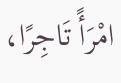امْرَأً تَاجِرًا،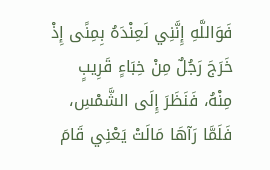فَوَاللَّهِ إِنَّنِي لَعِنْدَهُ بِمِنًى إِذْ خَرَجَ رَجُلٌ مِنْ خِبَاءٍ قَرِيبٍ مِنْهُ، فَنَظَرَ إِلَى الشَّمْسِ، فَلَمَّا رَآهَا مَالَتْ يَعْنِي قَامَ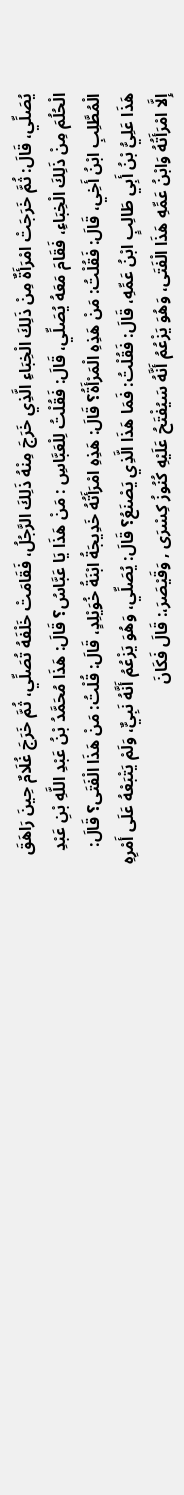يُصَلِّي، قَالَ: ثُمَّ خَرَجَتْ امْرَأَةٌ مِنْ ذَلِكَ الْخِبَاءِ الَّذِي خَرَجَ مِنْهُ ذَلِكَ الرَّجُلُ، فَقَامَتْ خَلْفَهُ تُصَلِّي، ثُمَّ خَرَجَ غُلَامٌ حِينَ رَاهَقَ الْحُلُمَ مِنْ ذَلِكَ الْخِبَاءِ، فَقَامَ مَعَهُ يُصَلِّي، قَالَ: فَقُلْتُ لِلْعَبَّاسِ : مَنْ هَذَا يَا عَبَّاسُ؟ قَالَ: هَذَا مُحَمَّدُ بْنُ عَبْدِ اللَّهِ بْنِ عَبْدِ الْمُطَّلِبِ ابْنُ أَخِي، قَالَ: فَقُلْتُ: مَنْ هَذِهِ الْمَرْأَةُ؟ قَالَ: هَذِهِ امْرَأَتُهُ خَدِيجَةُ ابْنَةُ خُوَيْلِدٍ، قَالَ: قُلْتُ: مَنْ هَذَا الْفَتَى؟ قَالَ: هَذَا عَلِيُّ بْنُ أَبِي طَالِبٍ ابْنُ عَمِّهِ، قَالَ: فَقُلْتُ: فَمَا هَذَا الَّذِي يَصْنَعُ؟ قَالَ: يُصَلِّي، وَهُوَ يَزْعُمُ أَنَّهُ نَبِيٌّ، وَلَمْ يَتْبَعْهُ عَلَى أَمْرِهِ إِلَّا امْرَأَتُهُ وَابْنُ عَمِّهِ هَذَا الْفَتَى، وَهُوَ يَزْعُمُ أَنَّهُ سَيُفْتَحُ عَلَيْهِ كُنُوزُ كِسْرَى , وَقَيْصَرَ،: قَالَ فَكَانَ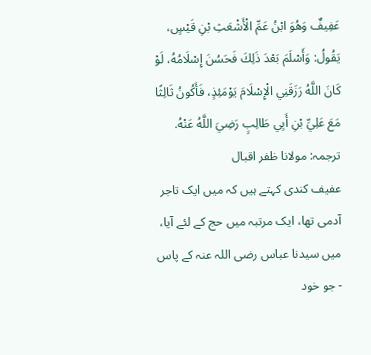عَفِيفٌ وَهُوَ ابْنُ عَمِّ الْأَشْعَثِ بْنِ قَيْسٍ، يَقُولُ: وَأَسْلَمَ بَعْدَ ذَلِكَ فَحَسُنَ إِسْلَامُهُ، لَوْ كَانَ اللَّهُ رَزَقَنِي الْإِسْلَامَ يَوْمَئِذٍ، فَأَكُونُ ثَالِثًا مَعَ عَلِيِّ بْنِ أَبِي طَالِبٍ رَضِيَ اللَّهُ عَنْهُ.
ترجمہ: مولانا ظفر اقبال
عفیف کندی کہتے ہیں کہ میں ایک تاجر آدمی تھا، ایک مرتبہ میں حج کے لئے آیا، میں سیدنا عباس رضی اللہ عنہ کے پاس - جو خود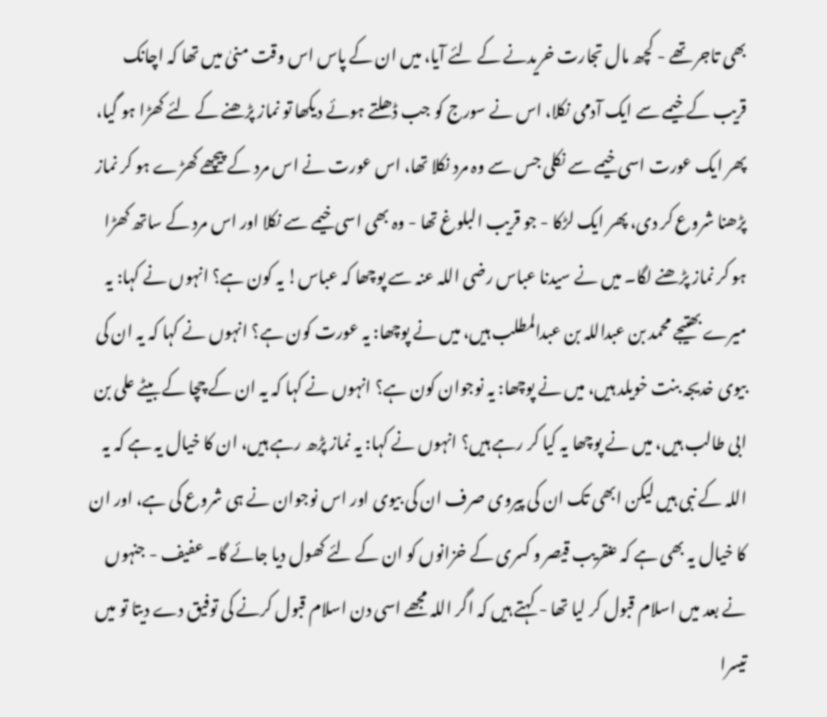بھی تاجر تھے - کچھ مال تجارت خریدنے کے لئے آیا، میں ان کے پاس اس وقت منیٰ میں تھا کہ اچانک قریب کے خیمے سے ایک آدمی نکلا، اس نے سورج کو جب ڈھلتے ہوئے دیکھا تو نماز پڑھنے کے لئے کھڑا ہو گیا، پھر ایک عورت اسی خیمے سے نکلی جس سے وہ مرد نکلا تھا، اس عورت نے اس مرد کے پیچھے کھڑے ہو کر نماز پڑھنا شروع کر دی، پھر ایک لڑکا - جو قریب البلوغ تھا - وہ بھی اسی خیمے سے نکلا اور اس مرد کے ساتھ کھڑا ہو کر نماز پڑھنے لگا۔ میں نے سیدنا عباس رضی اللہ عنہ سے پوچھا کہ عباس! یہ کون ہے؟ انہوں نے کہا: یہ میرے بھتیجے محمد بن عبداللہ بن عبدالمطلب ہیں، میں نے پوچھا: یہ عورت کون ہے؟ انہوں نے کہا کہ یہ ان کی بیوی خدیجہ بنت خویلد ہیں، میں نے پوچھا: یہ نوجوان کون ہے؟ انہوں نے کہا کہ یہ ان کے چچا کے بیٹے علی بن ابی طالب ہیں، میں نے پوچھا یہ کیا کر رہے ہیں؟ انہوں نے کہا: یہ نماز پڑھ رہے ہیں، ان کا خیال یہ ہے کہ یہ اللہ کے نبی ہیں لیکن ابھی تک ان کی پیروی صرف ان کی بیوی اور اس نوجوان نے ہی شروع کی ہے، اور ان کا خیال یہ بھی ہے کہ عنقریب قیصر و کسری کے خزانوں کو ان کے لئے کھول دیا جائے گا۔ عفیف - جنہوں نے بعد میں اسلام قبول کر لیا تھا - کہتے ہیں کہ اگر اللہ مجھے اسی دن اسلام قبول کرنے کی توفیق دے دیتا تو میں تیسرا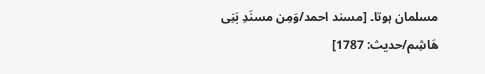مسلمان ہوتا۔ [مسند احمد/وَمِن مسنَدِ بَنِی هَاشِم/حدیث: 1787]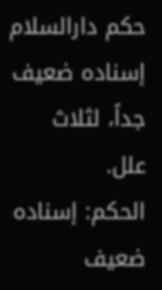حکم دارالسلام
إسناده ضعيف جداً، لثلاث علل.
الحكم: إسناده ضعيف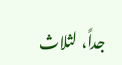جداً، لثلاث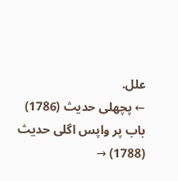علل.
← پچھلی حدیث (1786) باب پر واپس اگلی حدیث (1788) →